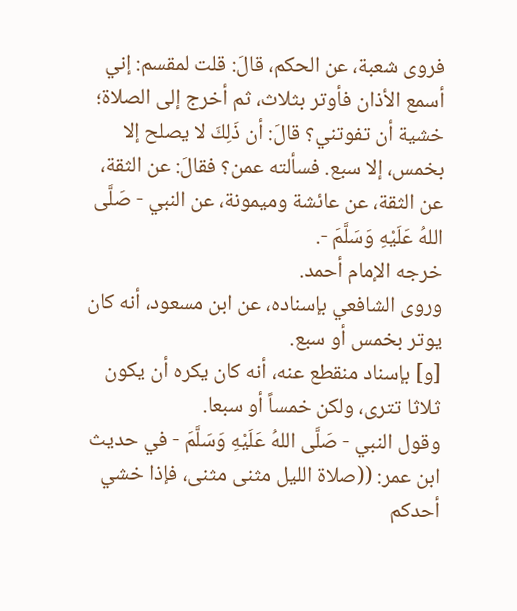فروى شعبة، عن الحكم، قالَ: قلت لمقسم: إني أسمع الأذان فأوتر بثلاث، ثم أخرج إلى الصلاة؛ خشية أن تفوتني؟ قالَ: أن ذَلِكَ لا يصلح إلا بخمس، إلا سبع. فسألته عمن؟ فقالَ: عن الثقة، عن الثقة، عن عائشة وميمونة، عن النبي - صَلَّى اللهُ عَلَيْهِ وَسَلَّمَ -.
خرجه الإمام أحمد.
وروى الشافعي بإسناده، عن ابن مسعود، أنه كان يوتر بخمس أو سبع.
[و] بإسناد منقطع عنه، أنه كان يكره أن يكون ثلاثا تترى، ولكن خمساً أو سبعا.
وقول النبي - صَلَّى اللهُ عَلَيْهِ وَسَلَّمَ - في حديث ابن عمر: ((صلاة الليل مثنى مثنى، فإذا خشي أحدكم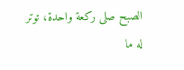الصبح صلى ركعة واحدة، توتر له ما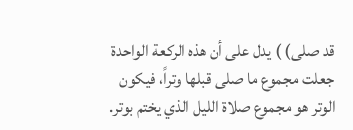قد صلى) ) يدل على أن هذه الركعة الواحدة جعلت مجموع ما صلى قبلها وتراً، فيكون الوتر هو مجموع صلاة الليل الذي يختم بوتر.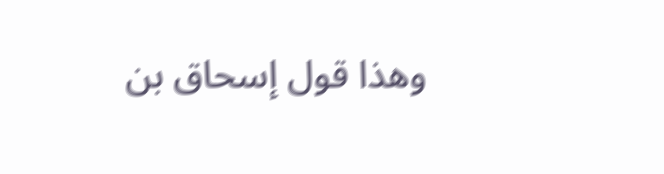وهذا قول إسحاق بن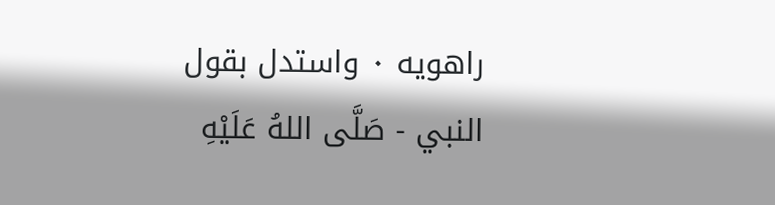راهويه ٠ واستدل بقول النبي - صَلَّى اللهُ عَلَيْهِ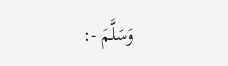وَسَلَّمَ -: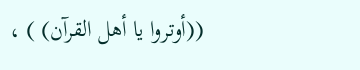((أوتروا يا أهل القرآن) ) ،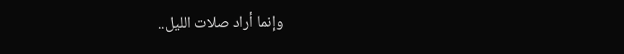وإنما أراد صلات الليل..